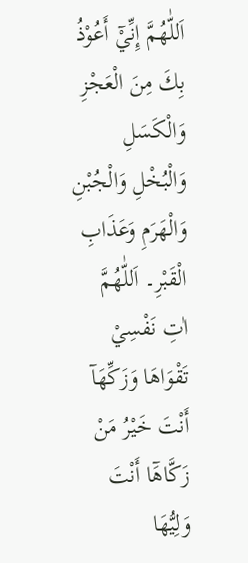اَللّٰهُمَّ إِنِّيْٓ أَعُوْذُ بِكَ مِنَ الْعَجْزِ وَالْكَسَلِ وَالْبُخْلِ وَالْجُبْنِ وَالْهَرَمِ وَعَذَابِ الْقَبْرِ۔ اَللّٰهُمَّ اٰتِ نَفْسِيْ تَقْوَاهَا وَزَكِّهَآ أَنْتَ خَيْرُ مَنْ زَكَّاهَٓا أَنْتَ وَلِيُّهَا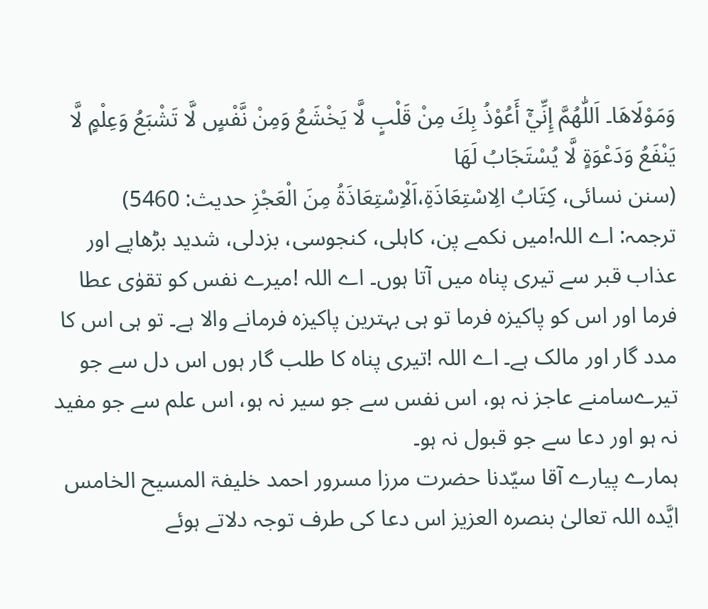وَمَوْلَاهَا۔ اَللّٰهُمَّ إِنِّيْٓ أَعُوْذُ بِكَ مِنْ قَلْبٍ لَّا يَخْشَعُ وَمِنْ نَّفْسٍ لَّا تَشْبَعُ وَعِلْمٍ لَّا يَنْفَعُ وَدَعْوَةٍ لَّا يُسْتَجَابُ لَهَا
(سنن نسائی، كِتَابُ الِاسْتِعَاذَةِ،اَلْاِسْتِعَاذَةُ مِنَ الْعَجْزِ حدیث: 5460)
ترجمہ: اے اللہ!میں نکمے پن، کاہلی، کنجوسی، بزدلی، شدید بڑھاپے اور عذاب قبر سے تیری پناہ میں آتا ہوں۔ اے اللہ !میرے نفس کو تقوٰی عطا فرما اور اس کو پاکیزہ فرما تو ہی بہترین پاکیزہ فرمانے والا ہے۔ تو ہی اس کا مدد گار اور مالک ہے۔ اے اللہ !تیری پناہ کا طلب گار ہوں اس دل سے جو تیرےسامنے عاجز نہ ہو، اس نفس سے جو سیر نہ ہو، اس علم سے جو مفید نہ ہو اور دعا سے جو قبول نہ ہو۔
ہمارے پیارے آقا سیّدنا حضرت مرزا مسرور احمد خلیفۃ المسیح الخامس ایَّدہ اللہ تعالیٰ بنصرہ العزیز اس دعا کی طرف توجہ دلاتے ہوئے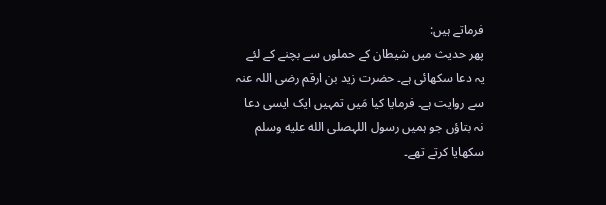فرماتے ہیں:
پھر حدیث میں شیطان کے حملوں سے بچنے کے لئے یہ دعا سکھائی ہے۔ حضرت زید بن ارقم رضی اللہ عنہ سے روایت ہے۔ فرمایا کیا مَیں تمہیں ایک ایسی دعا نہ بتاؤں جو ہمیں رسول اللہصلى الله عليه وسلم سکھایا کرتے تھے۔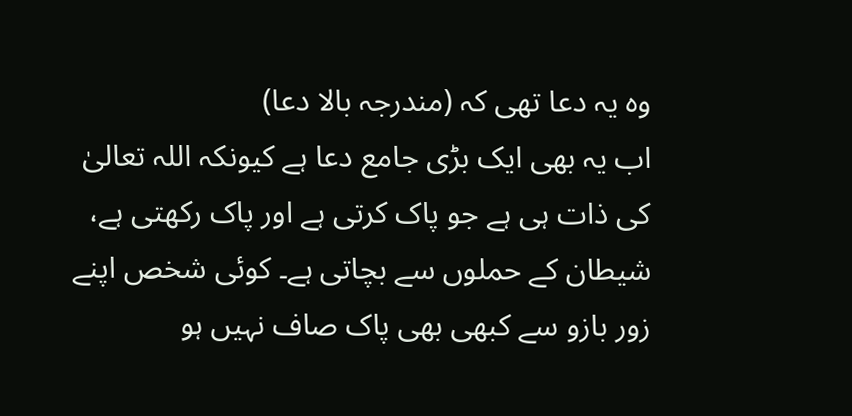وہ یہ دعا تھی کہ (مندرجہ بالا دعا)
اب یہ بھی ایک بڑی جامع دعا ہے کیونکہ اللہ تعالیٰ کی ذات ہی ہے جو پاک کرتی ہے اور پاک رکھتی ہے، شیطان کے حملوں سے بچاتی ہے۔ کوئی شخص اپنے زور بازو سے کبھی بھی پاک صاف نہیں ہو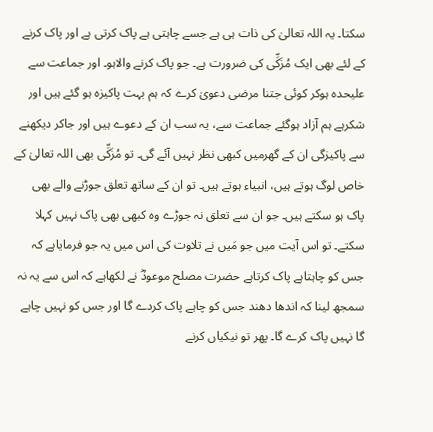سکتا۔ یہ اللہ تعالیٰ کی ذات ہی ہے جسے چاہتی ہے پاک کرتی ہے اور پاک کرنے کے لئے بھی ایک مُزَکِّی کی ضرورت ہے۔ جو پاک کرنے والاہو۔ اور جماعت سے علیحدہ ہوکر کوئی جتنا مرضی دعویٰ کرے کہ ہم بہت پاکیزہ ہو گئے ہیں اور شکرہے ہم آزاد ہوگئے جماعت سے، یہ سب ان کے دعوے ہیں اور جاکر دیکھنے سے پاکیزگی ان کے گھرمیں کبھی نظر نہیں آئے گی۔ تو مُزَکِّی بھی اللہ تعالیٰ کے خاص لوگ ہوتے ہیں، انبیاء ہوتے ہیں۔ تو ان کے ساتھ تعلق جوڑنے والے بھی پاک ہو سکتے ہیں۔ جو ان سے تعلق نہ جوڑے وہ کبھی بھی پاک نہیں کہلا سکتے۔ تو اس آیت میں جو مَیں نے تلاوت کی اس میں یہ جو فرمایاہے کہ جس کو چاہتاہے پاک کرتاہے حضرت مصلح موعودؓ نے لکھاہے کہ اس سے یہ نہ سمجھ لینا کہ اندھا دھند جس کو چاہے پاک کردے گا اور جس کو نہیں چاہے گا نہیں پاک کرے گا۔ پھر تو نیکیاں کرنے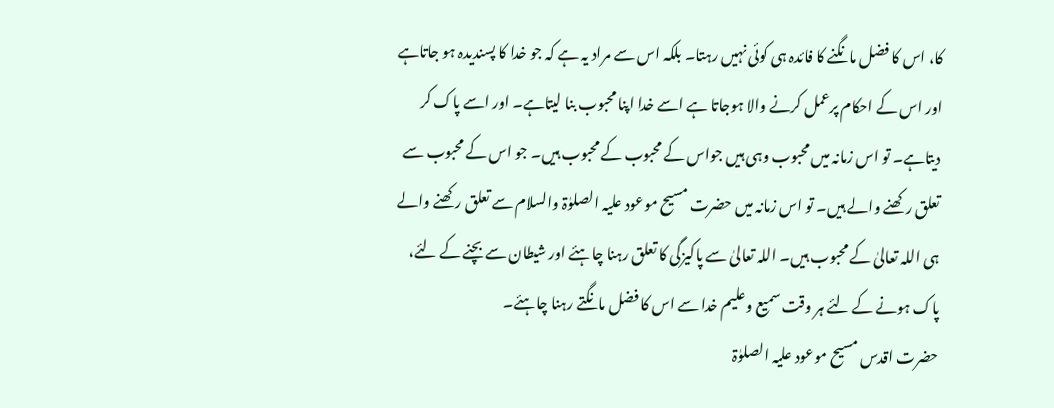کا، اس کا فضل مانگنے کا فائدہ ہی کوئی نہیں رہتا۔ بلکہ اس سے مراد یہ ہے کہ جو خدا کا پسندیدہ ہو جاتاہے اور اس کے احکام پرعمل کرنے والا ہوجاتا ہے اسے خدا اپنا محبوب بنا لیتاہے۔ اور اسے پاک کر دیتاہے۔ تو اس زمانہ میں محبوب وہی ہیں جواس کے محبوب کے محبوب ہیں۔ جو اس کے محبوب سے تعلق رکھنے والے ہیں۔ تو اس زمانہ میں حضرت مسیح موعود علیہ الصلوٰۃ والسلام سے تعلق رکھنے والے ہی اللہ تعالیٰ کے محبوب ہیں۔ اللہ تعالیٰ سے پاکیزگی کا تعلق رہنا چاہئے اور شیطان سے بچنے کے لئے، پاک ہونے کے لئے ہر وقت سمیع وعلیم خدا سے اس کا فضل مانگتے رہنا چاہئے۔
حضرت اقدس مسیح موعود علیہ الصلوٰۃ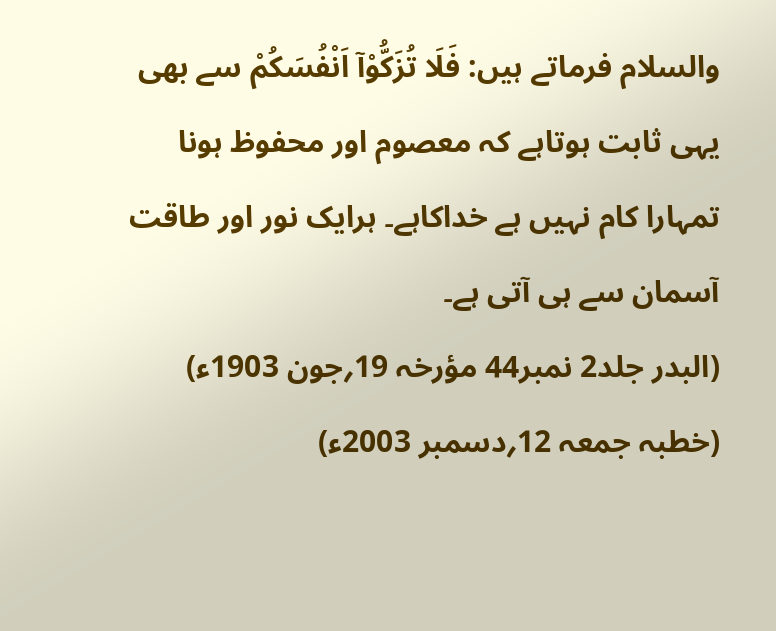والسلام فرماتے ہیں: فَلَا تُزَکُّوْآ اَنْفُسَکُمْ سے بھی یہی ثابت ہوتاہے کہ معصوم اور محفوظ ہونا تمہارا کام نہیں ہے خداکاہے۔ ہرایک نور اور طاقت آسمان سے ہی آتی ہے۔
(البدر جلد2 نمبر44 مؤرخہ 19؍جون 1903ء)
(خطبہ جمعہ 12؍دسمبر 2003ء)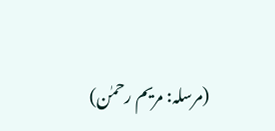(مرسلہ: مریم رحمٰن)